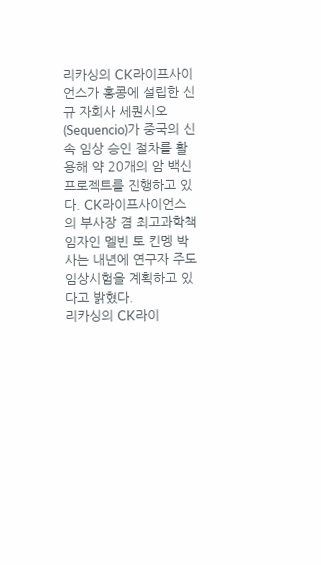리카싱의 CK라이프사이언스가 홍콩에 설립한 신규 자회사 세퀀시오(Sequencio)가 중국의 신속 임상 승인 절차를 활용해 약 20개의 암 백신 프로젝트를 진행하고 있다. CK라이프사이언스의 부사장 겸 최고과학책임자인 멜빈 토 킨멩 박사는 내년에 연구자 주도 임상시험을 계획하고 있다고 밝혔다.
리카싱의 CK라이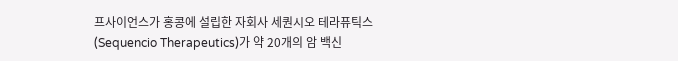프사이언스가 홍콩에 설립한 자회사 세퀀시오 테라퓨틱스(Sequencio Therapeutics)가 약 20개의 암 백신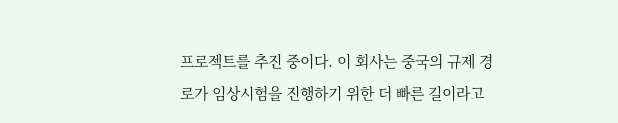프로젝트를 추진 중이다. 이 회사는 중국의 규제 경로가 임상시험을 진행하기 위한 더 빠른 길이라고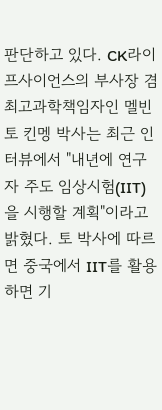판단하고 있다. CK라이프사이언스의 부사장 겸 최고과학책임자인 멜빈 토 킨멩 박사는 최근 인터뷰에서 "내년에 연구자 주도 임상시험(IIT)을 시행할 계획"이라고 밝혔다. 토 박사에 따르면 중국에서 IIT를 활용하면 기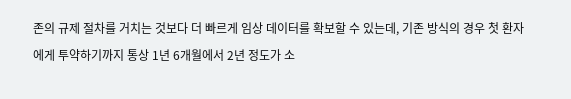존의 규제 절차를 거치는 것보다 더 빠르게 임상 데이터를 확보할 수 있는데, 기존 방식의 경우 첫 환자에게 투약하기까지 통상 1년 6개월에서 2년 정도가 소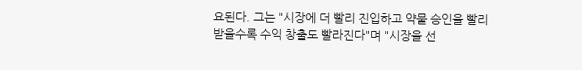요된다. 그는 "시장에 더 빨리 진입하고 약물 승인을 빨리 받을수록 수익 창출도 빨라진다"며 "시장을 선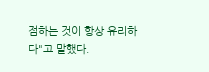점하는 것이 항상 유리하다"고 말했다.